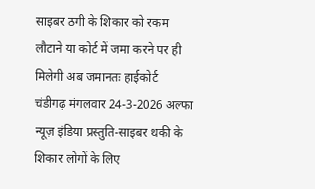साइबर ठगी के शिकार को रकम लौटाने या कोर्ट में जमा करने पर ही मिलेगी अब जमानतः हाईकोर्ट
चंडीगढ़ मंगलवार 24-3-2026 अल्फा न्यूज़ इंडिया प्रस्तुति-साइबर थकी के शिकार लोगों के लिए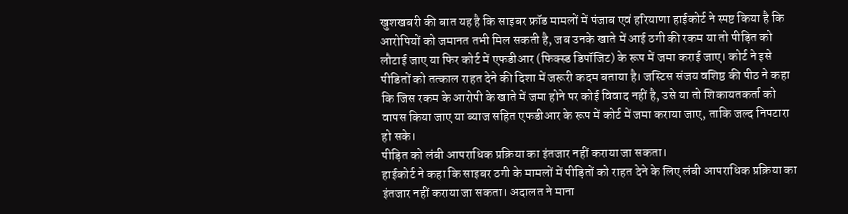खुशखबरी की बात यह है कि साइबर फ्रॉड मामलों में पंजाब एवं हरियाणा हाईकोर्ट ने स्पष्ट किया है कि आरोपियों को जमानत तभी मिल सकती है, जब उनके खाते में आई ठगी की रकम या तो पीड़ित को लौटाई जाए या फिर कोर्ट में एफडीआर (फिक्स्ड डिपॉजिट) के रूप में जमा कराई जाए। कोर्ट ने इसे पीडितों को तत्काल राहत देने की दिशा में जरूरी कदम बताया है। जस्टिस संजय वशिष्ठ की पीठ ने कहा कि जिस रकम के आरोपी के खाते में जमा होने पर कोई विवाद नहीं है, उसे या तो शिकायतकर्ता को वापस किया जाए या ब्याज सहित एफडीआर के रूप में कोर्ट में जमा कराया जाए, ताकि जल्द निपटारा हो सके।
पीड़ित को लंबी आपराधिक प्रक्रिया का इंतजार नहीं कराया जा सकता।
हाईकोर्ट ने कहा कि साइबर ठगी के मामलों में पीड़ितों को राहत देने के लिए लंबी आपराधिक प्रक्रिया का इंतजार नहीं कराया जा सकता। अदालत ने माना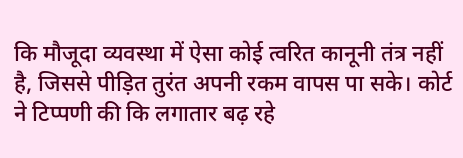कि मौजूदा व्यवस्था में ऐसा कोई त्वरित कानूनी तंत्र नहीं है, जिससे पीड़ित तुरंत अपनी रकम वापस पा सके। कोर्ट ने टिप्पणी की कि लगातार बढ़ रहे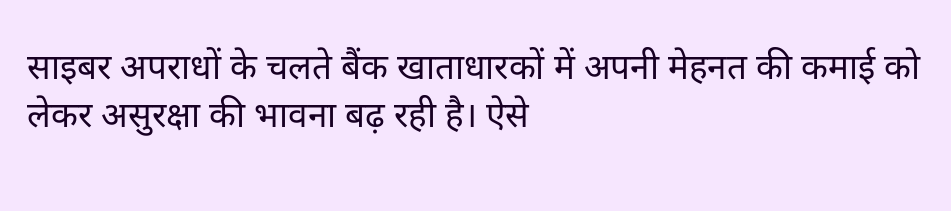साइबर अपराधों के चलते बैंक खाताधारकों में अपनी मेहनत की कमाई को लेकर असुरक्षा की भावना बढ़ रही है। ऐसे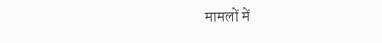मामलों में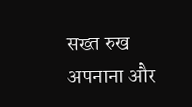सख्त रुख अपनाना और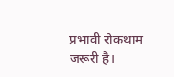प्रभावी रोकथाम जरूरी है।